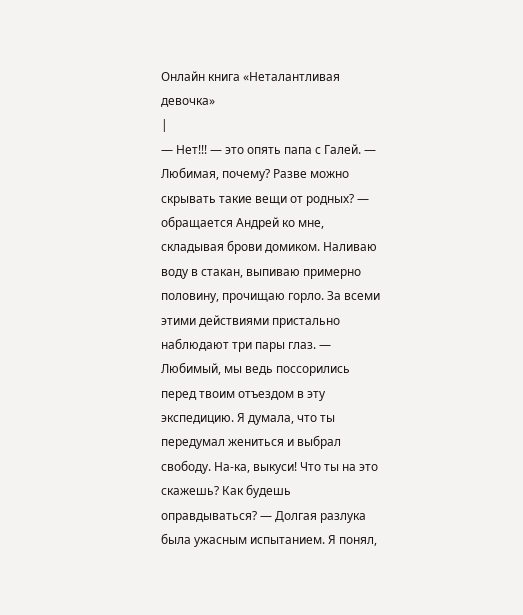Онлайн книга «Неталантливая девочка»
|
— Нет!!! — это опять папа с Галей. — Любимая, почему? Разве можно скрывать такие вещи от родных? — обращается Андрей ко мне, складывая брови домиком. Наливаю воду в стакан, выпиваю примерно половину, прочищаю горло. За всеми этими действиями пристально наблюдают три пары глаз. — Любимый, мы ведь поссорились перед твоим отъездом в эту экспедицию. Я думала, что ты передумал жениться и выбрал свободу. На-ка, выкуси! Что ты на это скажешь? Как будешь оправдываться? — Долгая разлука была ужасным испытанием. Я понял,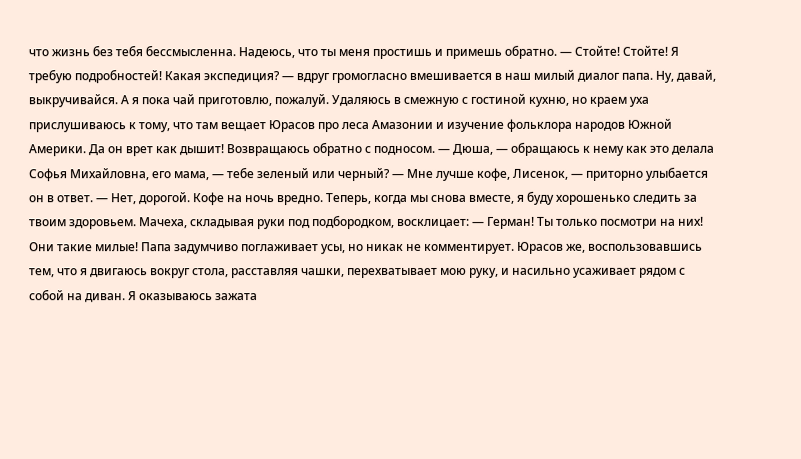что жизнь без тебя бессмысленна. Надеюсь, что ты меня простишь и примешь обратно. — Стойте! Стойте! Я требую подробностей! Какая экспедиция? — вдруг громогласно вмешивается в наш милый диалог папа. Ну, давай, выкручивайся. А я пока чай приготовлю, пожалуй. Удаляюсь в смежную с гостиной кухню, но краем уха прислушиваюсь к тому, что там вещает Юрасов про леса Амазонии и изучение фольклора народов Южной Америки. Да он врет как дышит! Возвращаюсь обратно с подносом. — Дюша, — обращаюсь к нему как это делала Софья Михайловна, его мама, — тебе зеленый или черный? — Мне лучше кофе, Лисенок, — приторно улыбается он в ответ. — Нет, дорогой. Кофе на ночь вредно. Теперь, когда мы снова вместе, я буду хорошенько следить за твоим здоровьем. Мачеха, складывая руки под подбородком, восклицает: — Герман! Ты только посмотри на них! Они такие милые! Папа задумчиво поглаживает усы, но никак не комментирует. Юрасов же, воспользовавшись тем, что я двигаюсь вокруг стола, расставляя чашки, перехватывает мою руку, и насильно усаживает рядом с собой на диван. Я оказываюсь зажата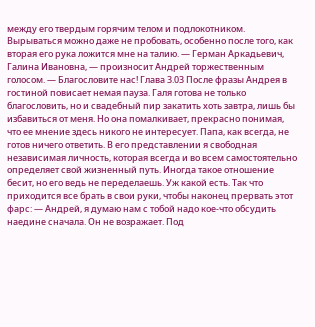между его твердым горячим телом и подлокотником. Вырываться можно даже не пробовать, особенно после того, как вторая его рука ложится мне на талию. — Герман Аркадьевич, Галина Ивановна, — произносит Андрей торжественным голосом. — Благословите нас! Глава 3.03 После фразы Андрея в гостиной повисает немая пауза. Галя готова не только благословить, но и свадебный пир закатить хоть завтра, лишь бы избавиться от меня. Но она помалкивает, прекрасно понимая, что ее мнение здесь никого не интересует. Папа, как всегда, не готов ничего ответить. В его представлении я свободная независимая личность, которая всегда и во всем самостоятельно определяет свой жизненный путь. Иногда такое отношение бесит, но его ведь не переделаешь. Уж какой есть. Так что приходится все брать в свои руки, чтобы наконец прервать этот фарс: — Андрей, я думаю нам с тобой надо кое-что обсудить наедине сначала. Он не возражает. Под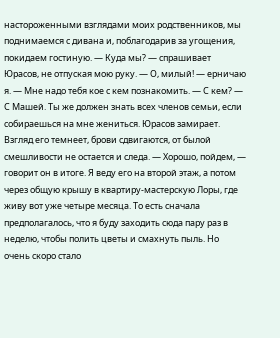настороженными взглядами моих родственников, мы поднимаемся с дивана и, поблагодарив за угощения, покидаем гостиную. — Куда мы? — спрашивает Юрасов, не отпуская мою руку. — О, милый! — ерничаю я. — Мне надо тебя кое с кем познакомить. — С кем? — С Машей. Ты же должен знать всех членов семьи, если собираешься на мне жениться. Юрасов замирает. Взгляд его темнеет, брови сдвигаются, от былой смешливости не остается и следа. — Хорошо, пойдем, — говорит он в итоге. Я веду его на второй этаж, а потом через общую крышу в квартиру-мастерскую Лоры, где живу вот уже четыре месяца. То есть сначала предполагалось, что я буду заходить сюда пару раз в неделю, чтобы полить цветы и смахнуть пыль. Но очень скоро стало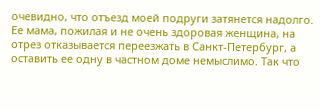очевидно, что отъезд моей подруги затянется надолго. Ее мама, пожилая и не очень здоровая женщина, на отрез отказывается переезжать в Санкт-Петербург, а оставить ее одну в частном доме немыслимо. Так что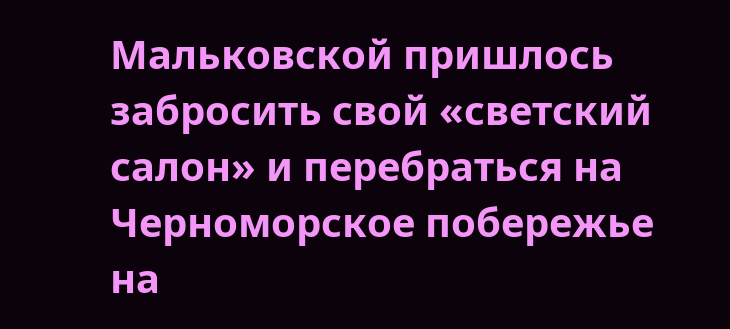Мальковской пришлось забросить свой «светский салон» и перебраться на Черноморское побережье на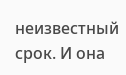неизвестный срок. И она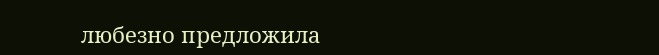любезно предложила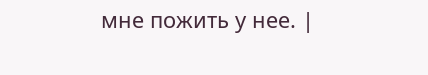мне пожить у нее. |